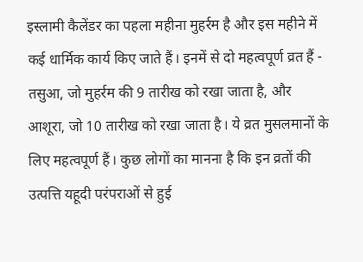इस्लामी कैलेंडर का पहला महीना मुहर्रम है और इस महीने में कई धार्मिक कार्य किए जाते हैं। इनमें से दो महत्वपूर्ण व्रत हैं - तसुआ, जो मुहर्रम की 9 तारीख को रखा जाता है, और आशूरा, जो 10 तारीख को रखा जाता है। ये व्रत मुसलमानों के लिए महत्वपूर्ण हैं। कुछ लोगों का मानना है कि इन व्रतों की उत्पत्ति यहूदी परंपराओं से हुई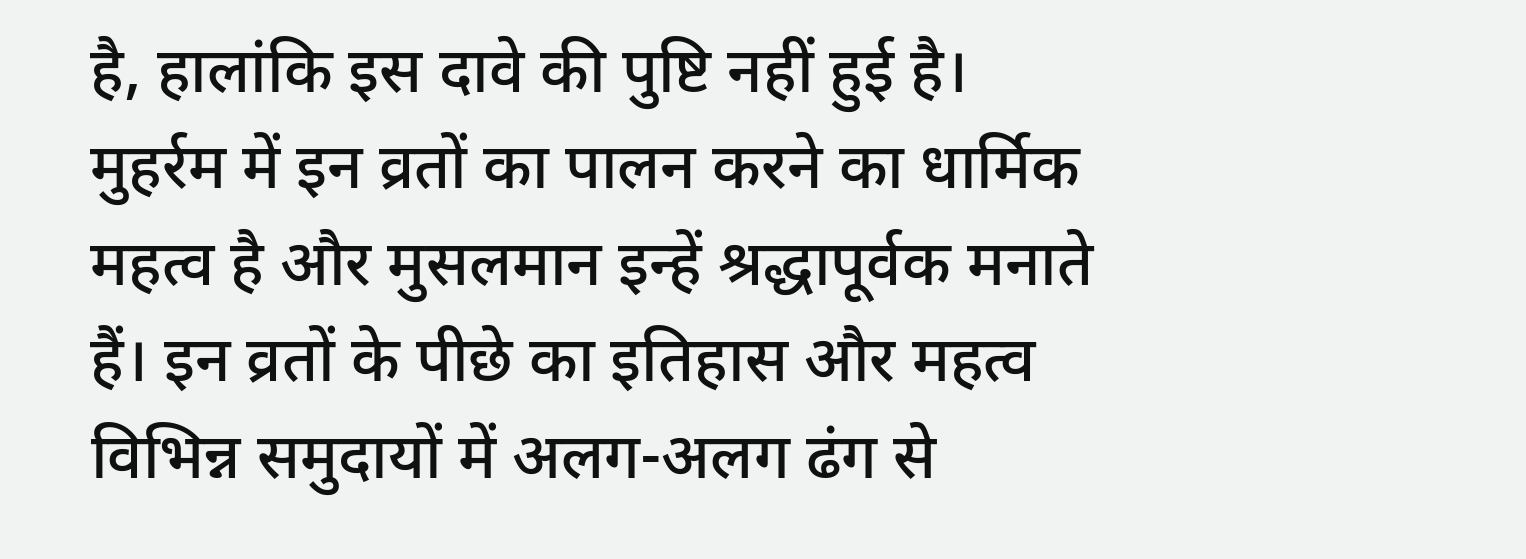है, हालांकि इस दावे की पुष्टि नहीं हुई है। मुहर्रम में इन व्रतों का पालन करने का धार्मिक महत्व है और मुसलमान इन्हें श्रद्धापूर्वक मनाते हैं। इन व्रतों के पीछे का इतिहास और महत्व विभिन्न समुदायों में अलग-अलग ढंग से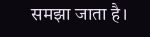समझा जाता है।